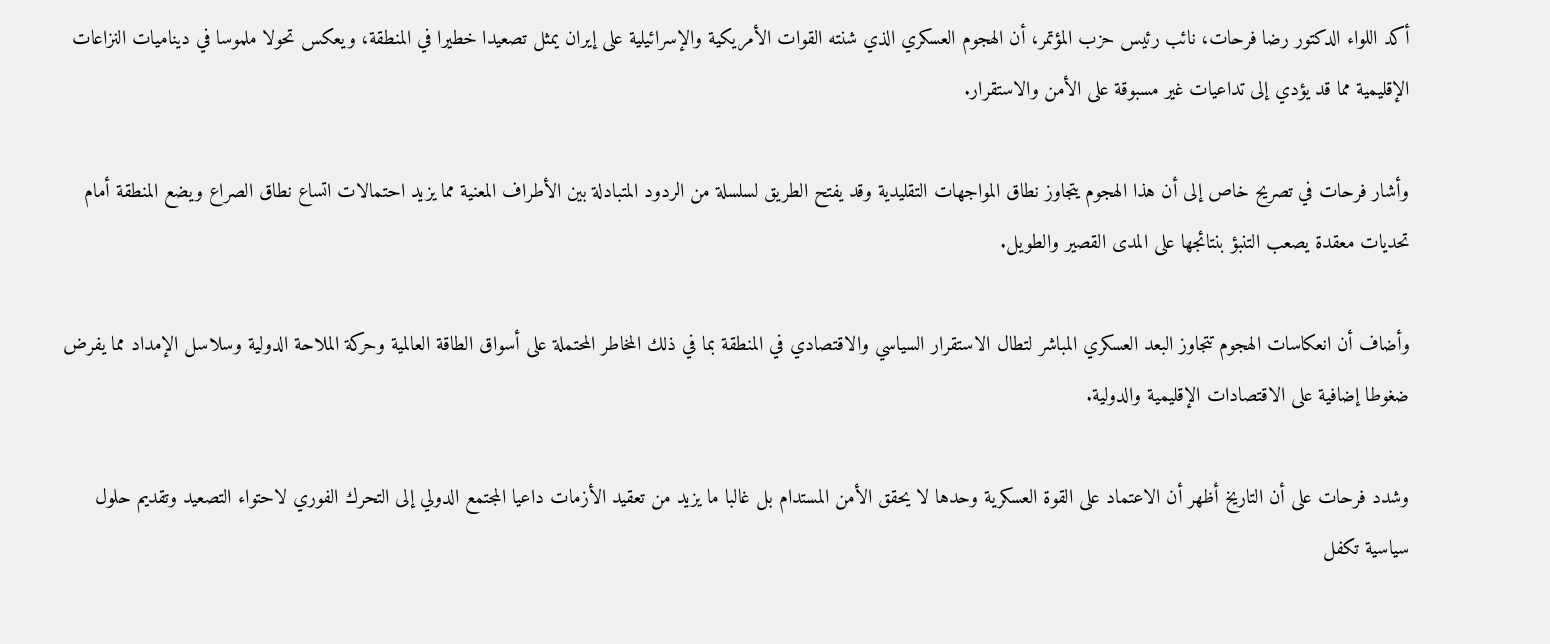أكد اللواء الدكتور رضا فرحات، نائب رئيس حزب المؤتمر، أن الهجوم العسكري الذي شنته القوات الأمريكية والإسرائيلية على إيران يمثل تصعيدا خطيرا في المنطقة، ويعكس تحولا ملموسا في ديناميات النزاعات الإقليمية مما قد يؤدي إلى تداعيات غير مسبوقة على الأمن والاستقرار.

وأشار فرحات في تصريح خاص إلى أن هذا الهجوم يتجاوز نطاق المواجهات التقليدية وقد يفتح الطريق لسلسلة من الردود المتبادلة بين الأطراف المعنية مما يزيد احتمالات اتساع نطاق الصراع ويضع المنطقة أمام تحديات معقدة يصعب التنبؤ بنتائجها على المدى القصير والطويل.

وأضاف أن انعكاسات الهجوم تتجاوز البعد العسكري المباشر لتطال الاستقرار السياسي والاقتصادي في المنطقة بما في ذلك المخاطر المحتملة على أسواق الطاقة العالمية وحركة الملاحة الدولية وسلاسل الإمداد مما يفرض ضغوطا إضافية على الاقتصادات الإقليمية والدولية.

وشدد فرحات على أن التاريخ أظهر أن الاعتماد على القوة العسكرية وحدها لا يحقق الأمن المستدام بل غالبا ما يزيد من تعقيد الأزمات داعيا المجتمع الدولي إلى التحرك الفوري لاحتواء التصعيد وتقديم حلول سياسية تكفل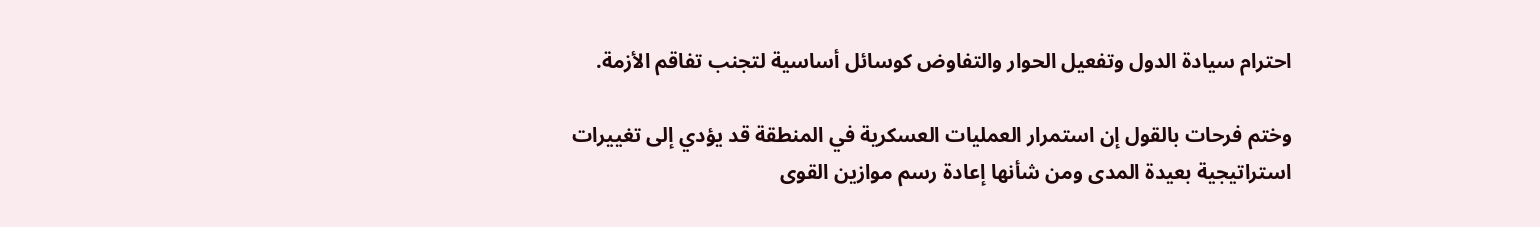احترام سيادة الدول وتفعيل الحوار والتفاوض كوسائل أساسية لتجنب تفاقم الأزمة.

وختم فرحات بالقول إن استمرار العمليات العسكرية في المنطقة قد يؤدي إلى تغييرات استراتيجية بعيدة المدى ومن شأنها إعادة رسم موازين القوى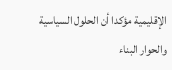الإقليمية مؤكدا أن الحلول السياسية والحوار البناء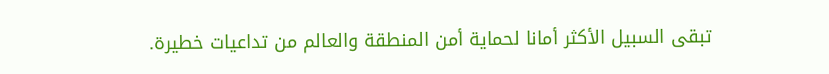تبقى السبيل الأكثر أمانا لحماية أمن المنطقة والعالم من تداعيات خطيرة.